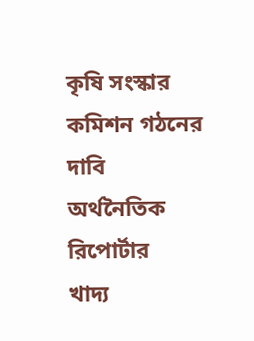কৃষি সংস্কার কমিশন গঠনের দাবি
অর্থনৈতিক রিপোর্টার
খাদ্য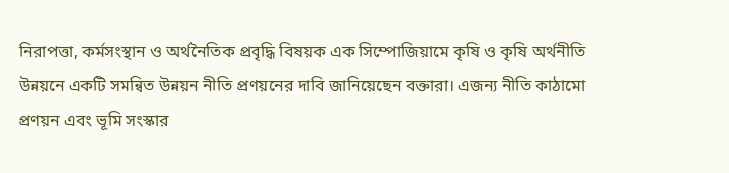নিরাপত্তা, কর্মসংস্থান ও অর্থনৈতিক প্রবৃদ্ধি বিষয়ক এক সিম্পোজিয়ামে কৃষি ও কৃষি অর্থনীতি উন্নয়নে একটি সমন্বিত উন্নয়ন নীতি প্রণয়নের দাবি জানিয়েছেন বক্তারা। এজন্য নীতি কাঠামো প্রণয়ন এবং ভূমি সংস্কার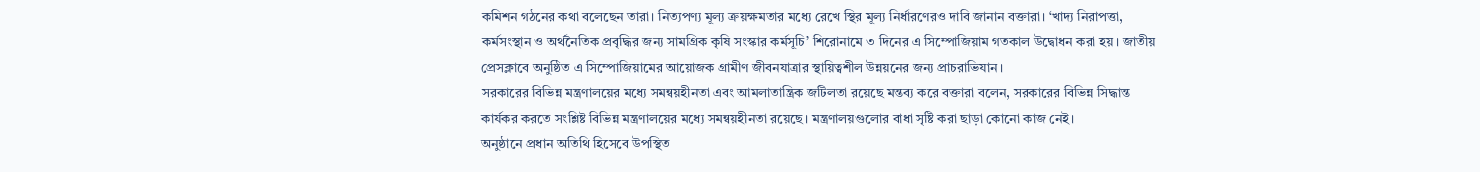কমিশন গঠনের কথা বলেছেন তারা। নিত্যপণ্য মূল্য ক্রয়ক্ষমতার মধ্যে রেখে স্থির মূল্য নির্ধারণেরও দাবি জানান বক্তারা। ‘খাদ্য নিরাপত্তা, কর্মসংস্থান ও অর্থনৈতিক প্রবৃদ্ধির জন্য সামগ্রিক কৃষি সংস্কার কর্মসূচি’ শিরোনামে ৩ দিনের এ সিম্পোজিয়াম গতকাল উদ্বোধন করা হয়। জাতীয় প্রেসক্লাবে অনুষ্ঠিত এ সিম্পোজিয়ামের আয়োজক গ্রামীণ জীবনযাত্রার স্থায়িত্বশীল উন্নয়নের জন্য প্রাচরাভিযান।
সরকারের বিভিন্ন মন্ত্রণালয়ের মধ্যে সমন্বয়হীনতা এবং আমলাতান্ত্রিক জটিলতা রয়েছে মন্তব্য করে বক্তারা বলেন, সরকারের বিভিন্ন সিদ্ধান্ত কার্যকর করতে সংশ্লিষ্ট বিভিন্ন মন্ত্রণালয়ের মধ্যে সমন্বয়হীনতা রয়েছে। মন্ত্রণালয়গুলোর বাধা সৃষ্টি করা ছাড়া কোনো কাজ নেই।
অনুষ্ঠানে প্রধান অতিথি হিসেবে উপস্থিত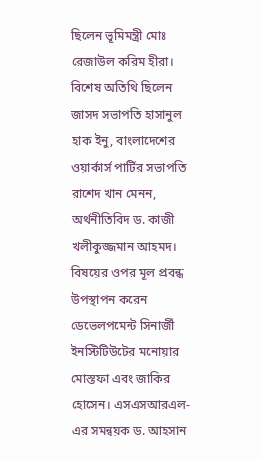ছিলেন ভূমিমন্ত্রী মোঃ রেজাউল করিম হীরা। বিশেষ অতিথি ছিলেন জাসদ সভাপতি হাসানুল হাক ইনু, বাংলাদেশের ওয়ার্কার্স পার্টির সভাপতি রাশেদ খান মেনন, অর্থনীতিবিদ ড. কাজী খলীকুজ্জমান আহমদ।
বিষয়ের ওপর মূল প্রবন্ধ উপস্থাপন করেন ডেভেলপমেন্ট সিনার্জী ইনস্টিটিউটের মনোয়ার মোস্তফা এবং জাকির হোসেন। এসএসআরএল-এর সমন্বয়ক ড. আহসান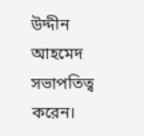উদ্দীন আহমেদ সভাপতিত্ব করেন।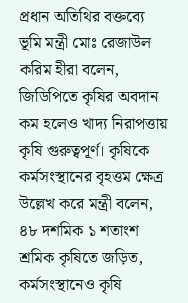প্রধান অতিথির বক্তব্যে ভূমি মন্ত্রী মোঃ রেজাউল করিম হীরা বলেন, জিডিপিতে কৃষির অবদান কম হলেও খাদ্য নিরাপত্তায় কৃষি গুরুত্বপূর্ণ। কৃষিকে কর্মসংস্থানের বৃহত্তম ক্ষেত্র উল্লেখ করে মন্ত্রী বলেন, ৪৮ দশমিক ১ শতাংশ শ্রমিক কৃষিতে জড়িত, কর্মসংস্থানেও কৃষি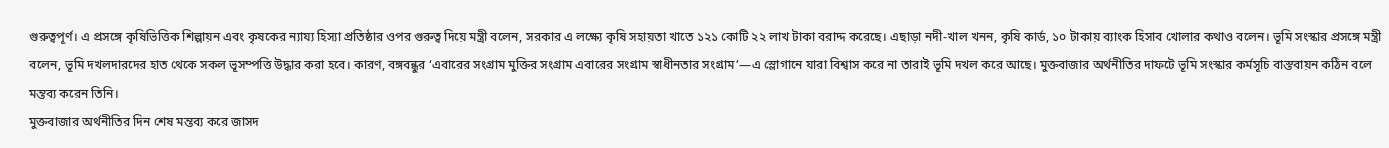গুরুত্বপূর্ণ। এ প্রসঙ্গে কৃষিভিত্তিক শিল্পায়ন এবং কৃষকের ন্যায্য হিস্যা প্রতিষ্ঠার ওপর গুরুত্ব দিয়ে মন্ত্রী বলেন, সরকার এ লক্ষ্যে কৃষি সহায়তা খাতে ১২১ কোটি ২২ লাখ টাকা বরাদ্দ করেছে। এছাড়া নদী-খাল খনন, কৃষি কার্ড, ১০ টাকায় ব্যাংক হিসাব খোলার কথাও বলেন। ভূমি সংস্কার প্রসঙ্গে মন্ত্রী বলেন, ভূমি দখলদারদের হাত থেকে সকল ভূসম্পত্তি উদ্ধার করা হবে। কারণ, বঙ্গবন্ধুর ‘এবারের সংগ্রাম মুক্তির সংগ্রাম এবারের সংগ্রাম স্বাধীনতার সংগ্রাম’—এ স্লোগানে যারা বিশ্বাস করে না তারাই ভূমি দখল করে আছে। মুক্তবাজার অর্থনীতির দাফটে ভূমি সংস্কার কর্মসূচি বাস্তবায়ন কঠিন বলে মন্তব্য করেন তিনি।
মুক্তবাজার অর্থনীতির দিন শেষ মন্তব্য করে জাসদ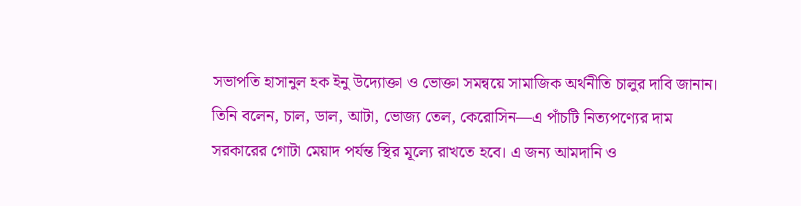সভাপতি হাসানুল হক ইনু উদ্যোক্তা ও ভোক্তা সমন্বয়ে সামাজিক অর্থনীতি চালুর দাবি জানান। তিনি বলেন, চাল, ডাল, আটা, ভোজ্য তেল, কেরোসিন—এ পাঁচটি নিত্যপণ্যের দাম সরকারের গোটা মেয়াদ পর্যন্ত স্থির মূল্যে রাখতে হবে। এ জন্য আমদানি ও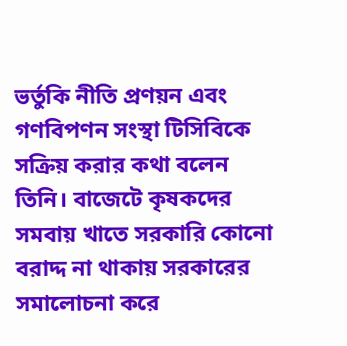ভর্তুকি নীতি প্রণয়ন এবং গণবিপণন সংস্থা টিসিবিকে সক্রিয় করার কথা বলেন তিনি। বাজেটে কৃষকদের সমবায় খাতে সরকারি কোনো বরাদ্দ না থাকায় সরকারের সমালোচনা করে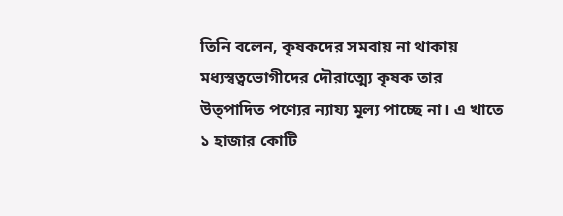তিনি বলেন, কৃষকদের সমবায় না থাকায় মধ্যস্বত্বভোগীদের দৌরাত্ম্যে কৃষক তার উত্পাদিত পণ্যের ন্যায্য মূল্য পাচ্ছে না। এ খাতে ১ হাজার কোটি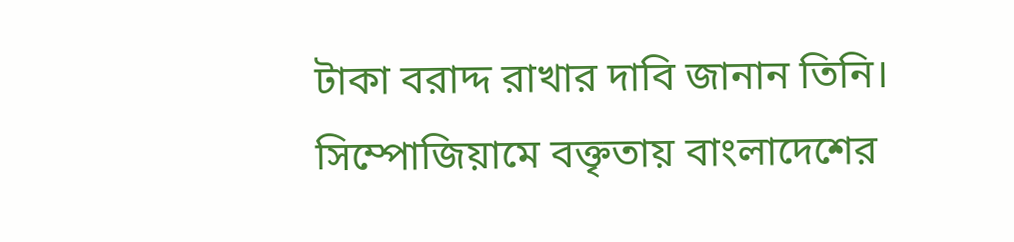টাকা বরাদ্দ রাখার দাবি জানান তিনি।
সিম্পোজিয়ামে বক্তৃতায় বাংলাদেশের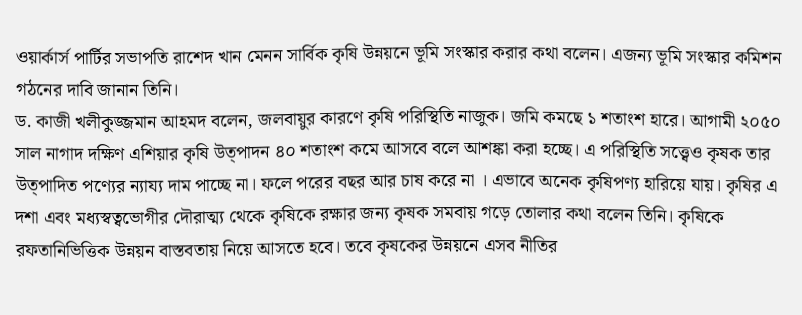ওয়ার্কার্স পার্টির সভাপতি রাশেদ খান মেনন সার্বিক কৃষি উন্নয়নে ভূমি সংস্কার করার কথা বলেন। এজন্য ভূমি সংস্কার কমিশন গঠনের দাবি জানান তিনি।
ড. কাজী খলীকুজ্জমান আহমদ বলেন, জলবায়ুর কারণে কৃষি পরিস্থিতি নাজুক। জমি কমছে ১ শতাংশ হারে। আগামী ২০৫০ সাল নাগাদ দক্ষিণ এশিয়ার কৃষি উত্পাদন ৪০ শতাংশ কমে আসবে বলে আশঙ্কা করা হচ্ছে। এ পরিস্থিতি সত্ত্বেও কৃষক তার উত্পাদিত পণ্যের ন্যায্য দাম পাচ্ছে না। ফলে পরের বছর আর চাষ করে না । এভাবে অনেক কৃষিপণ্য হারিয়ে যায়। কৃষির এ দশা এবং মধ্যস্বত্বভোগীর দৌরাত্ম্য থেকে কৃষিকে রক্ষার জন্য কৃষক সমবায় গড়ে তোলার কথা বলেন তিনি। কৃষিকে রফতানিভিত্তিক উন্নয়ন বাস্তবতায় নিয়ে আসতে হবে। তবে কৃষকের উন্নয়নে এসব নীতির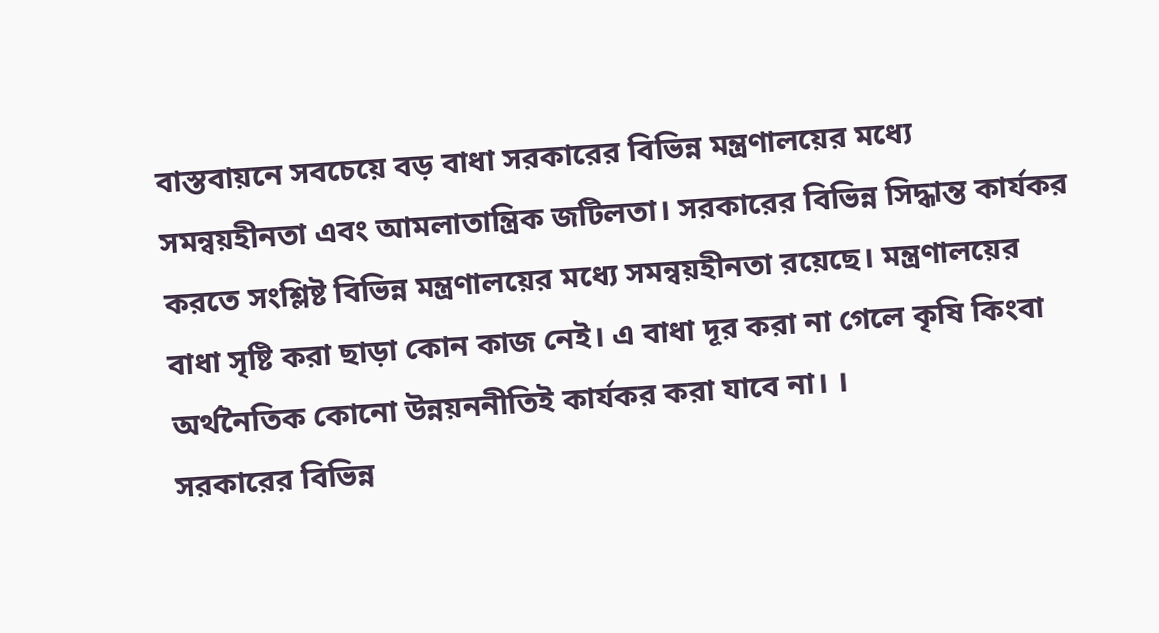বাস্তবায়নে সবচেয়ে বড় বাধা সরকারের বিভিন্ন মন্ত্রণালয়ের মধ্যে সমন্বয়হীনতা এবং আমলাতান্ত্রিক জটিলতা। সরকারের বিভিন্ন সিদ্ধান্ত কার্যকর করতে সংশ্লিষ্ট বিভিন্ন মন্ত্রণালয়ের মধ্যে সমন্বয়হীনতা রয়েছে। মন্ত্রণালয়ের বাধা সৃষ্টি করা ছাড়া কোন কাজ নেই। এ বাধা দূর করা না গেলে কৃষি কিংবা অর্থনৈতিক কোনো উন্নয়ননীতিই কার্যকর করা যাবে না। ।
সরকারের বিভিন্ন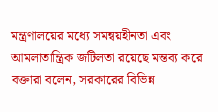মন্ত্রণালয়ের মধ্যে সমন্বয়হীনতা এবং আমলাতান্ত্রিক জটিলতা রয়েছে মন্তব্য করে বক্তারা বলেন, সরকারের বিভিন্ন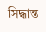সিদ্ধান্ত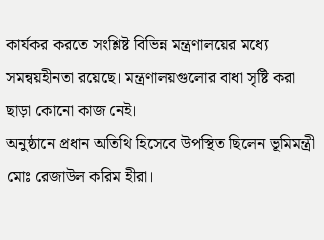কার্যকর করতে সংশ্লিষ্ট বিভিন্ন মন্ত্রণালয়ের মধ্যে সমন্বয়হীনতা রয়েছে। মন্ত্রণালয়গুলোর বাধা সৃষ্টি করা ছাড়া কোনো কাজ নেই।
অনুষ্ঠানে প্রধান অতিথি হিসেবে উপস্থিত ছিলেন ভূমিমন্ত্রী মোঃ রেজাউল করিম হীরা।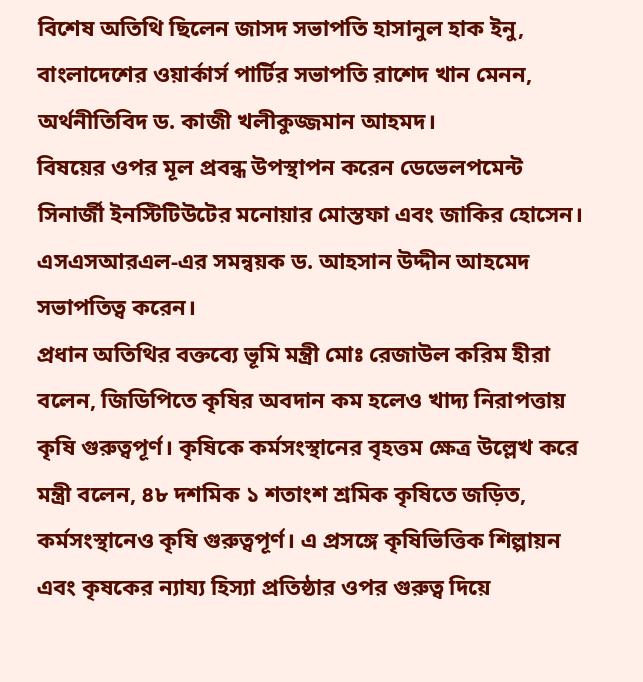বিশেষ অতিথি ছিলেন জাসদ সভাপতি হাসানুল হাক ইনু, বাংলাদেশের ওয়ার্কার্স পার্টির সভাপতি রাশেদ খান মেনন, অর্থনীতিবিদ ড. কাজী খলীকুজ্জমান আহমদ।
বিষয়ের ওপর মূল প্রবন্ধ উপস্থাপন করেন ডেভেলপমেন্ট সিনার্জী ইনস্টিটিউটের মনোয়ার মোস্তফা এবং জাকির হোসেন। এসএসআরএল-এর সমন্বয়ক ড. আহসান উদ্দীন আহমেদ সভাপতিত্ব করেন।
প্রধান অতিথির বক্তব্যে ভূমি মন্ত্রী মোঃ রেজাউল করিম হীরা বলেন, জিডিপিতে কৃষির অবদান কম হলেও খাদ্য নিরাপত্তায় কৃষি গুরুত্বপূর্ণ। কৃষিকে কর্মসংস্থানের বৃহত্তম ক্ষেত্র উল্লেখ করে মন্ত্রী বলেন, ৪৮ দশমিক ১ শতাংশ শ্রমিক কৃষিতে জড়িত, কর্মসংস্থানেও কৃষি গুরুত্বপূর্ণ। এ প্রসঙ্গে কৃষিভিত্তিক শিল্পায়ন এবং কৃষকের ন্যায্য হিস্যা প্রতিষ্ঠার ওপর গুরুত্ব দিয়ে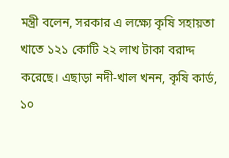মন্ত্রী বলেন, সরকার এ লক্ষ্যে কৃষি সহায়তা খাতে ১২১ কোটি ২২ লাখ টাকা বরাদ্দ করেছে। এছাড়া নদী-খাল খনন, কৃষি কার্ড, ১০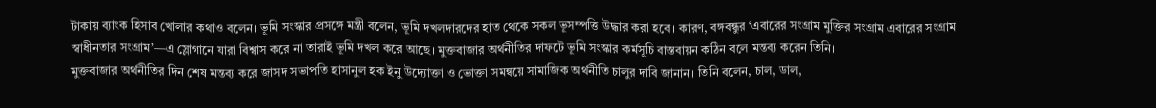টাকায় ব্যাংক হিসাব খোলার কথাও বলেন। ভূমি সংস্কার প্রসঙ্গে মন্ত্রী বলেন, ভূমি দখলদারদের হাত থেকে সকল ভূসম্পত্তি উদ্ধার করা হবে। কারণ, বঙ্গবন্ধুর ‘এবারের সংগ্রাম মুক্তির সংগ্রাম এবারের সংগ্রাম স্বাধীনতার সংগ্রাম’—এ স্লোগানে যারা বিশ্বাস করে না তারাই ভূমি দখল করে আছে। মুক্তবাজার অর্থনীতির দাফটে ভূমি সংস্কার কর্মসূচি বাস্তবায়ন কঠিন বলে মন্তব্য করেন তিনি।
মুক্তবাজার অর্থনীতির দিন শেষ মন্তব্য করে জাসদ সভাপতি হাসানুল হক ইনু উদ্যোক্তা ও ভোক্তা সমন্বয়ে সামাজিক অর্থনীতি চালুর দাবি জানান। তিনি বলেন, চাল, ডাল,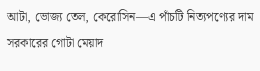আটা, ভোজ্য তেল, কেরোসিন—এ পাঁচটি নিত্যপণ্যের দাম সরকারের গোটা মেয়াদ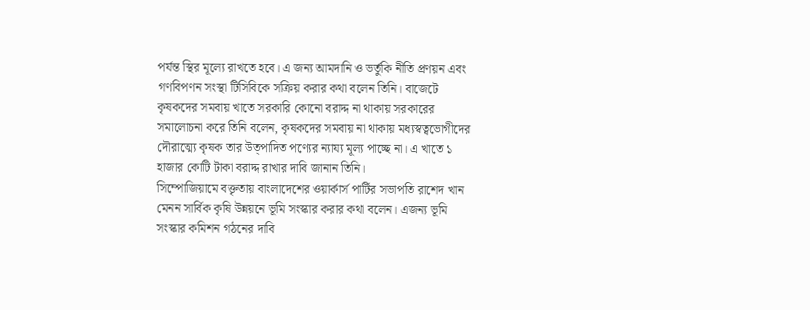পর্যন্ত স্থির মূল্যে রাখতে হবে। এ জন্য আমদানি ও ভর্তুকি নীতি প্রণয়ন এবং গণবিপণন সংস্থা টিসিবিকে সক্রিয় করার কথা বলেন তিনি। বাজেটে কৃষকদের সমবায় খাতে সরকারি কোনো বরাদ্দ না থাকায় সরকারের সমালোচনা করে তিনি বলেন, কৃষকদের সমবায় না থাকায় মধ্যস্বত্বভোগীদের দৌরাত্ম্যে কৃষক তার উত্পাদিত পণ্যের ন্যায্য মূল্য পাচ্ছে না। এ খাতে ১ হাজার কোটি টাকা বরাদ্দ রাখার দাবি জানান তিনি।
সিম্পোজিয়ামে বক্তৃতায় বাংলাদেশের ওয়ার্কার্স পার্টির সভাপতি রাশেদ খান মেনন সার্বিক কৃষি উন্নয়নে ভূমি সংস্কার করার কথা বলেন। এজন্য ভূমি সংস্কার কমিশন গঠনের দাবি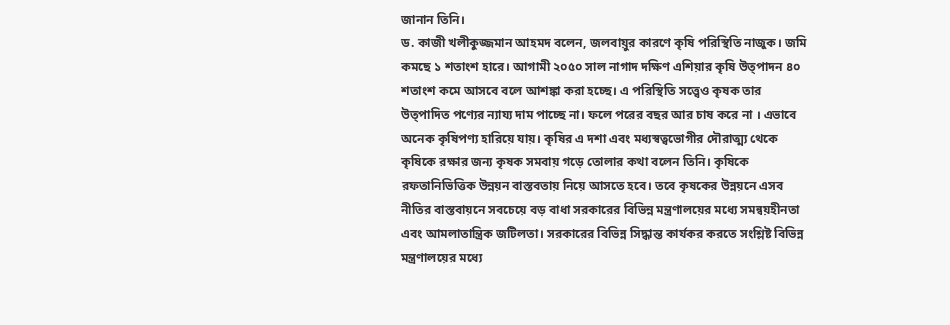জানান তিনি।
ড. কাজী খলীকুজ্জমান আহমদ বলেন, জলবায়ুর কারণে কৃষি পরিস্থিতি নাজুক। জমি কমছে ১ শতাংশ হারে। আগামী ২০৫০ সাল নাগাদ দক্ষিণ এশিয়ার কৃষি উত্পাদন ৪০ শতাংশ কমে আসবে বলে আশঙ্কা করা হচ্ছে। এ পরিস্থিতি সত্ত্বেও কৃষক তার উত্পাদিত পণ্যের ন্যায্য দাম পাচ্ছে না। ফলে পরের বছর আর চাষ করে না । এভাবে অনেক কৃষিপণ্য হারিয়ে যায়। কৃষির এ দশা এবং মধ্যস্বত্বভোগীর দৌরাত্ম্য থেকে কৃষিকে রক্ষার জন্য কৃষক সমবায় গড়ে তোলার কথা বলেন তিনি। কৃষিকে রফতানিভিত্তিক উন্নয়ন বাস্তবতায় নিয়ে আসতে হবে। তবে কৃষকের উন্নয়নে এসব নীতির বাস্তবায়নে সবচেয়ে বড় বাধা সরকারের বিভিন্ন মন্ত্রণালয়ের মধ্যে সমন্বয়হীনতা এবং আমলাতান্ত্রিক জটিলতা। সরকারের বিভিন্ন সিদ্ধান্ত কার্যকর করতে সংশ্লিষ্ট বিভিন্ন মন্ত্রণালয়ের মধ্যে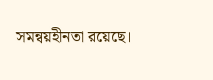সমন্বয়হীনতা রয়েছে।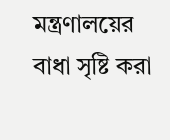মন্ত্রণালয়ের বাধা সৃষ্টি করা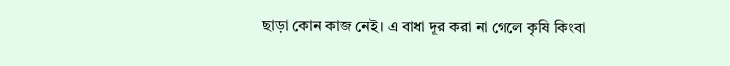ছাড়া কোন কাজ নেই। এ বাধা দূর করা না গেলে কৃষি কিংবা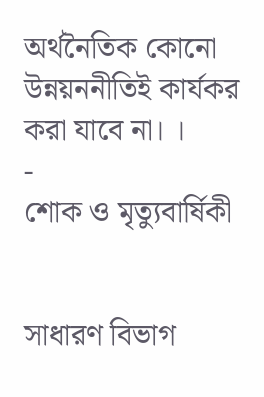অর্থনৈতিক কোনো উন্নয়ননীতিই কার্যকর করা যাবে না। ।
-
শোক ও মৃত্যুবার্ষিকী


সাধারণ বিভাগ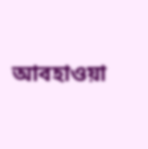আবহাওয়া